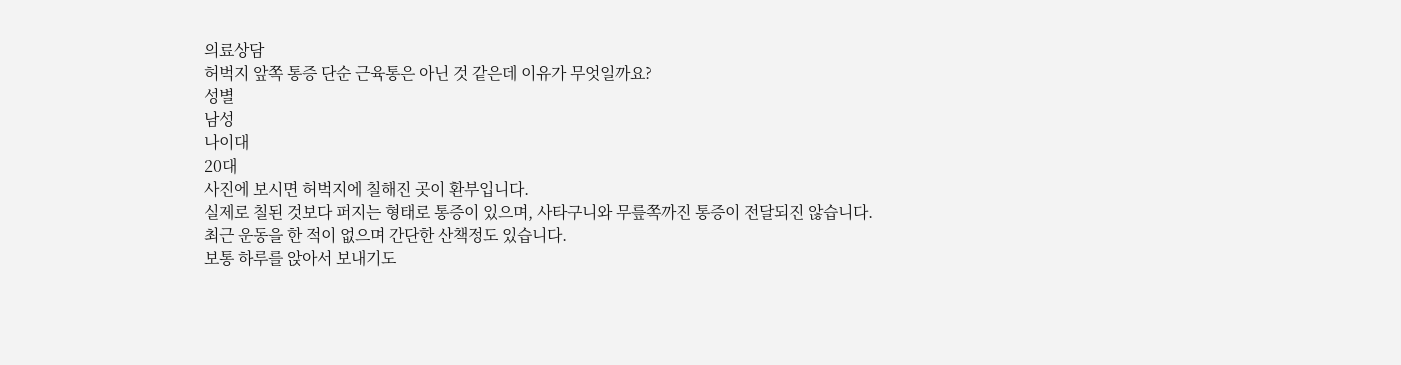의료상담
허벅지 앞쪽 통증 단순 근육통은 아닌 것 같은데 이유가 무엇일까요?
성별
남성
나이대
20대
사진에 보시면 허벅지에 칠해진 곳이 환부입니다.
실제로 칠된 것보다 퍼지는 형태로 통증이 있으며, 사타구니와 무릎쪽까진 통증이 전달되진 않습니다.
최근 운동을 한 적이 없으며 간단한 산책정도 있습니다.
보통 하루를 앉아서 보내기도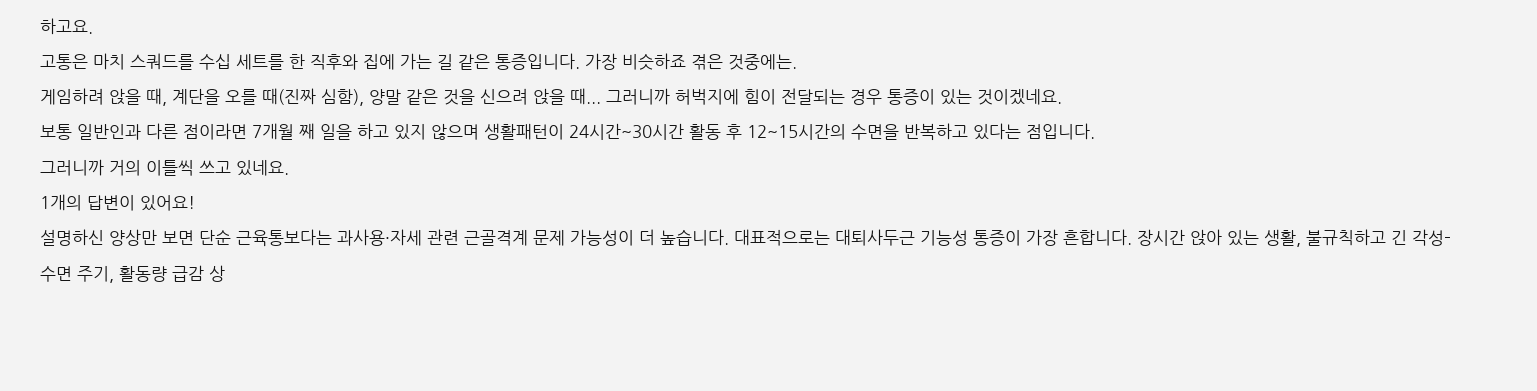하고요.
고통은 마치 스쿼드를 수십 세트를 한 직후와 집에 가는 길 같은 통증입니다. 가장 비슷하죠 겪은 것중에는.
게임하려 앉을 때, 계단을 오를 때(진짜 심함), 양말 같은 것을 신으려 앉을 때... 그러니까 허벅지에 힘이 전달되는 경우 통증이 있는 것이겠네요.
보통 일반인과 다른 점이라면 7개월 째 일을 하고 있지 않으며 생활패턴이 24시간~30시간 활동 후 12~15시간의 수면을 반복하고 있다는 점입니다.
그러니까 거의 이틀씩 쓰고 있네요.
1개의 답변이 있어요!
설명하신 양상만 보면 단순 근육통보다는 과사용·자세 관련 근골격계 문제 가능성이 더 높습니다. 대표적으로는 대퇴사두근 기능성 통증이 가장 흔합니다. 장시간 앉아 있는 생활, 불규칙하고 긴 각성–수면 주기, 활동량 급감 상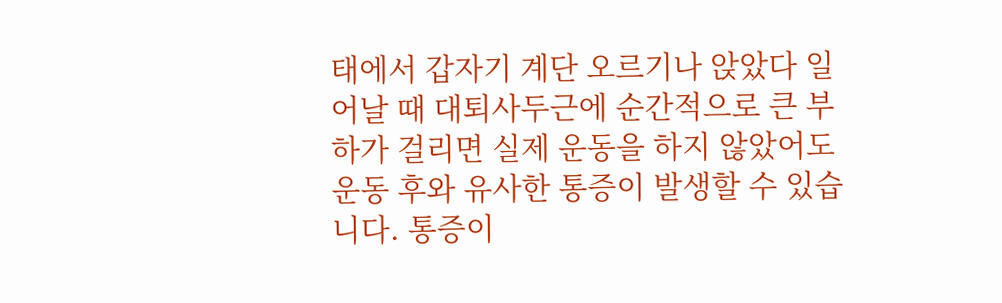태에서 갑자기 계단 오르기나 앉았다 일어날 때 대퇴사두근에 순간적으로 큰 부하가 걸리면 실제 운동을 하지 않았어도 운동 후와 유사한 통증이 발생할 수 있습니다. 통증이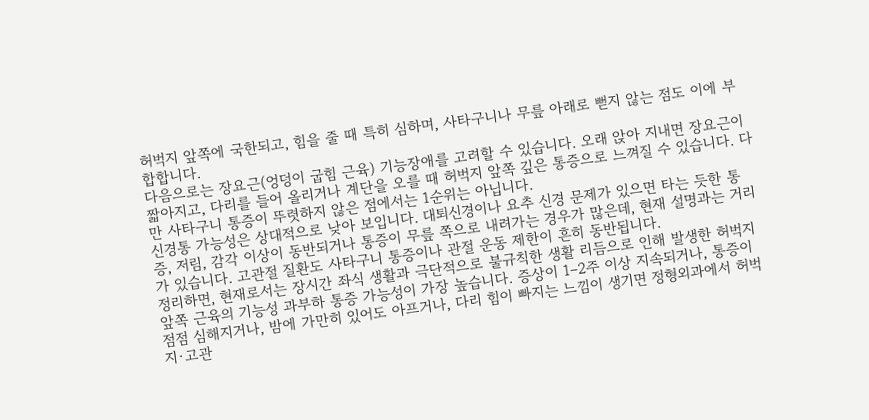허벅지 앞쪽에 국한되고, 힘을 줄 때 특히 심하며, 사타구니나 무릎 아래로 뻗지 않는 점도 이에 부합합니다.
다음으로는 장요근(엉덩이 굽힘 근육) 기능장애를 고려할 수 있습니다. 오래 앉아 지내면 장요근이 짧아지고, 다리를 들어 올리거나 계단을 오를 때 허벅지 앞쪽 깊은 통증으로 느껴질 수 있습니다. 다만 사타구니 통증이 뚜렷하지 않은 점에서는 1순위는 아닙니다.
신경통 가능성은 상대적으로 낮아 보입니다. 대퇴신경이나 요추 신경 문제가 있으면 타는 듯한 통증, 저림, 감각 이상이 동반되거나 통증이 무릎 쪽으로 내려가는 경우가 많은데, 현재 설명과는 거리가 있습니다. 고관절 질환도 사타구니 통증이나 관절 운동 제한이 흔히 동반됩니다.
정리하면, 현재로서는 장시간 좌식 생활과 극단적으로 불규칙한 생활 리듬으로 인해 발생한 허벅지 앞쪽 근육의 기능성 과부하 통증 가능성이 가장 높습니다. 증상이 1–2주 이상 지속되거나, 통증이 점점 심해지거나, 밤에 가만히 있어도 아프거나, 다리 힘이 빠지는 느낌이 생기면 정형외과에서 허벅지·고관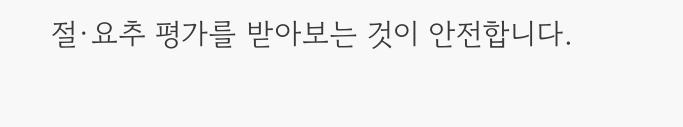절·요추 평가를 받아보는 것이 안전합니다.